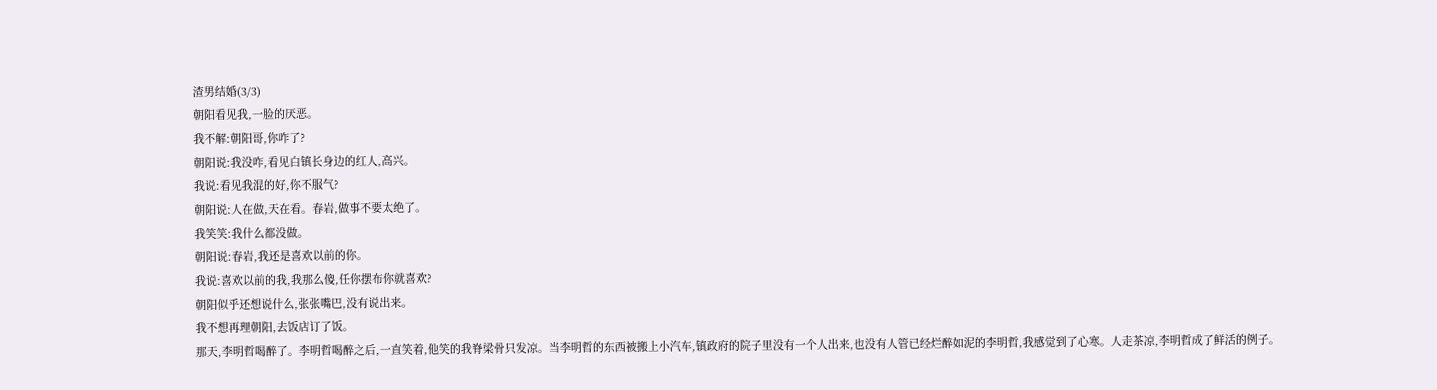渣男结婚(3/3)
朝阳看见我,一脸的厌恶。
我不解:朝阳哥,你咋了?
朝阳说:我没咋,看见白镇长身边的红人,高兴。
我说:看见我混的好,你不服气?
朝阳说:人在做,天在看。春岩,做事不要太绝了。
我笑笑:我什么都没做。
朝阳说:春岩,我还是喜欢以前的你。
我说:喜欢以前的我,我那么傻,任你摆布你就喜欢?
朝阳似乎还想说什么,张张嘴巴,没有说出来。
我不想再理朝阳,去饭店订了饭。
那天,李明哲喝醉了。李明哲喝醉之后,一直笑着,他笑的我脊梁骨只发凉。当李明哲的东西被搬上小汽车,镇政府的院子里没有一个人出来,也没有人管已经烂醉如泥的李明哲,我感觉到了心寒。人走茶凉,李明哲成了鲜活的例子。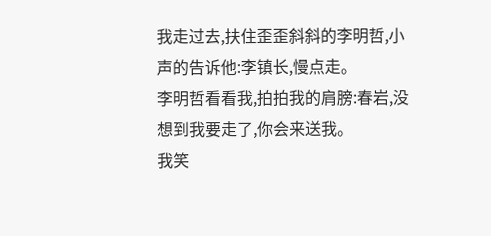我走过去,扶住歪歪斜斜的李明哲,小声的告诉他:李镇长,慢点走。
李明哲看看我,拍拍我的肩膀:春岩,没想到我要走了,你会来送我。
我笑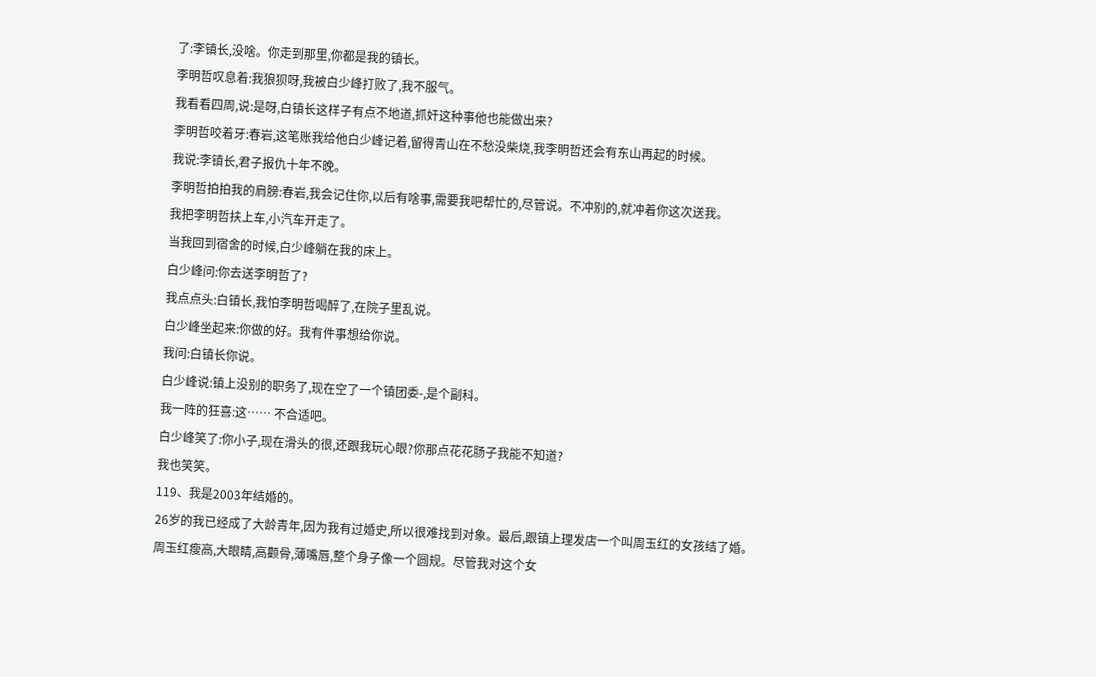了:李镇长,没啥。你走到那里,你都是我的镇长。
李明哲叹息着:我狼狈呀,我被白少峰打败了,我不服气。
我看看四周,说:是呀,白镇长这样子有点不地道,抓奸这种事他也能做出来?
李明哲咬着牙:春岩,这笔账我给他白少峰记着,留得青山在不愁没柴烧,我李明哲还会有东山再起的时候。
我说:李镇长,君子报仇十年不晚。
李明哲拍拍我的肩膀:春岩,我会记住你,以后有啥事,需要我吧帮忙的,尽管说。不冲别的,就冲着你这次送我。
我把李明哲扶上车,小汽车开走了。
当我回到宿舍的时候,白少峰躺在我的床上。
白少峰问:你去送李明哲了?
我点点头:白镇长,我怕李明哲喝醉了,在院子里乱说。
白少峰坐起来:你做的好。我有件事想给你说。
我问:白镇长你说。
白少峰说:镇上没别的职务了,现在空了一个镇团委-,是个副科。
我一阵的狂喜:这…… 不合适吧。
白少峰笑了:你小子,现在滑头的很,还跟我玩心眼?你那点花花肠子我能不知道?
我也笑笑。
119、我是2003年结婚的。
26岁的我已经成了大龄青年,因为我有过婚史,所以很难找到对象。最后,跟镇上理发店一个叫周玉红的女孩结了婚。
周玉红瘦高,大眼睛,高颧骨,薄嘴唇,整个身子像一个圆规。尽管我对这个女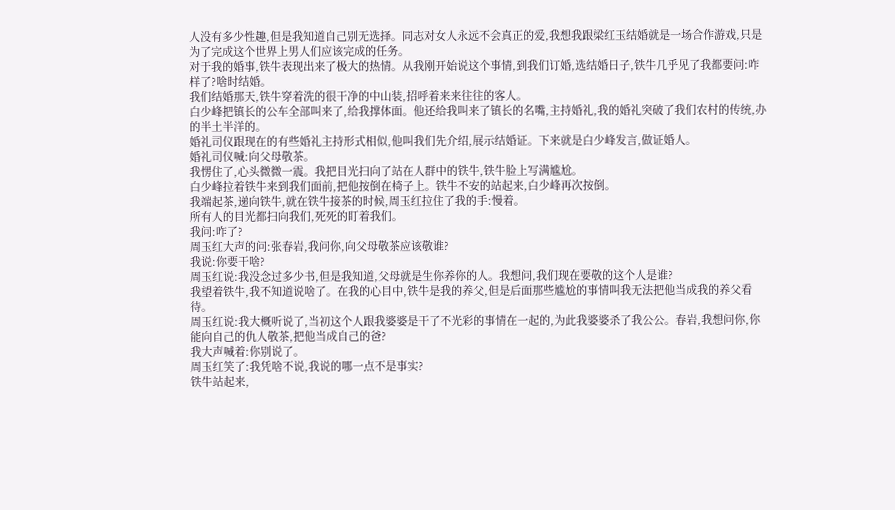人没有多少性趣,但是我知道自己别无选择。同志对女人永远不会真正的爱,我想我跟梁红玉结婚就是一场合作游戏,只是为了完成这个世界上男人们应该完成的任务。
对于我的婚事,铁牛表现出来了极大的热情。从我刚开始说这个事情,到我们订婚,选结婚日子,铁牛几乎见了我都要问:咋样了?啥时结婚。
我们结婚那天,铁牛穿着洗的很干净的中山装,招呼着来来往往的客人。
白少峰把镇长的公车全部叫来了,给我撑体面。他还给我叫来了镇长的名嘴,主持婚礼,我的婚礼突破了我们农村的传统,办的半土半洋的。
婚礼司仪跟现在的有些婚礼主持形式相似,他叫我们先介绍,展示结婚证。下来就是白少峰发言,做证婚人。
婚礼司仪喊:向父母敬茶。
我愣住了,心头微微一震。我把目光扫向了站在人群中的铁牛,铁牛脸上写满尴尬。
白少峰拉着铁牛来到我们面前,把他按倒在椅子上。铁牛不安的站起来,白少峰再次按倒。
我端起茶,递向铁牛,就在铁牛接茶的时候,周玉红拉住了我的手:慢着。
所有人的目光都扫向我们,死死的盯着我们。
我问:咋了?
周玉红大声的问:张春岩,我问你,向父母敬茶应该敬谁?
我说:你要干啥?
周玉红说:我没念过多少书,但是我知道,父母就是生你养你的人。我想问,我们现在要敬的这个人是谁?
我望着铁牛,我不知道说啥了。在我的心目中,铁牛是我的养父,但是后面那些尴尬的事情叫我无法把他当成我的养父看待。
周玉红说:我大概听说了,当初这个人跟我婆婆是干了不光彩的事情在一起的,为此我婆婆杀了我公公。春岩,我想问你,你能向自己的仇人敬茶,把他当成自己的爸?
我大声喊着:你别说了。
周玉红笑了:我凭啥不说,我说的哪一点不是事实?
铁牛站起来,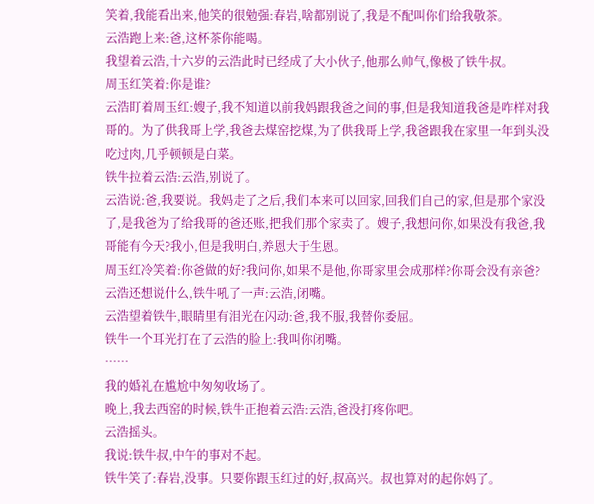笑着,我能看出来,他笑的很勉强:春岩,啥都别说了,我是不配叫你们给我敬茶。
云浩跑上来:爸,这杯茶你能喝。
我望着云浩,十六岁的云浩此时已经成了大小伙子,他那么帅气,像极了铁牛叔。
周玉红笑着:你是谁?
云浩盯着周玉红:嫂子,我不知道以前我妈跟我爸之间的事,但是我知道我爸是咋样对我哥的。为了供我哥上学,我爸去煤窑挖煤,为了供我哥上学,我爸跟我在家里一年到头没吃过肉,几乎顿顿是白菜。
铁牛拉着云浩:云浩,别说了。
云浩说:爸,我要说。我妈走了之后,我们本来可以回家,回我们自己的家,但是那个家没了,是我爸为了给我哥的爸还账,把我们那个家卖了。嫂子,我想问你,如果没有我爸,我哥能有今天?我小,但是我明白,养恩大于生恩。
周玉红冷笑着:你爸做的好?我问你,如果不是他,你哥家里会成那样?你哥会没有亲爸?
云浩还想说什么,铁牛吼了一声:云浩,闭嘴。
云浩望着铁牛,眼睛里有泪光在闪动:爸,我不服,我替你委屈。
铁牛一个耳光打在了云浩的脸上:我叫你闭嘴。
……
我的婚礼在尴尬中匆匆收场了。
晚上,我去西窑的时候,铁牛正抱着云浩:云浩,爸没打疼你吧。
云浩摇头。
我说:铁牛叔,中午的事对不起。
铁牛笑了:春岩,没事。只要你跟玉红过的好,叔高兴。叔也算对的起你妈了。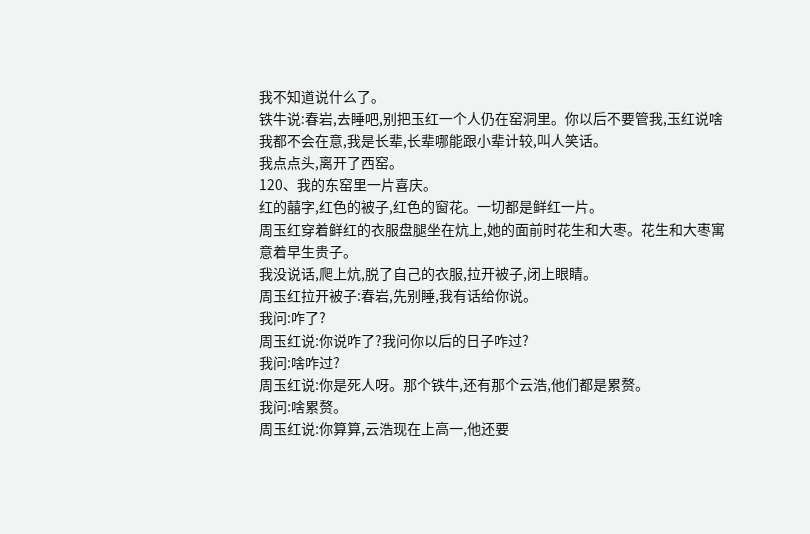我不知道说什么了。
铁牛说:春岩,去睡吧,别把玉红一个人仍在窑洞里。你以后不要管我,玉红说啥我都不会在意,我是长辈,长辈哪能跟小辈计较,叫人笑话。
我点点头,离开了西窑。
120、我的东窑里一片喜庆。
红的囍字,红色的被子,红色的窗花。一切都是鲜红一片。
周玉红穿着鲜红的衣服盘腿坐在炕上,她的面前时花生和大枣。花生和大枣寓意着早生贵子。
我没说话,爬上炕,脱了自己的衣服,拉开被子,闭上眼睛。
周玉红拉开被子:春岩,先别睡,我有话给你说。
我问:咋了?
周玉红说:你说咋了?我问你以后的日子咋过?
我问:啥咋过?
周玉红说:你是死人呀。那个铁牛,还有那个云浩,他们都是累赘。
我问:啥累赘。
周玉红说:你算算,云浩现在上高一,他还要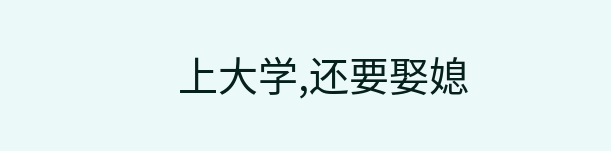上大学,还要娶媳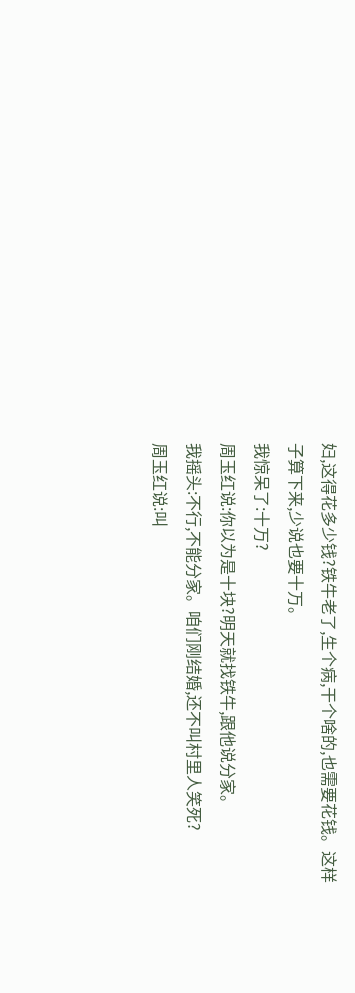妇,这得花多少钱?铁牛老了,生个病,干个啥的,也需要花钱。这样子算下来,少说也要十万。
我惊呆了:十万?
周玉红说:你以为是十块?明天就找铁牛,跟他说分家。
我摇头:不行,不能分家。咱们刚结婚,还不叫村里人笑死?
周玉红说:叫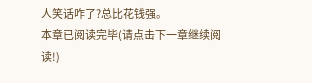人笑话咋了?总比花钱强。
本章已阅读完毕(请点击下一章继续阅读!)